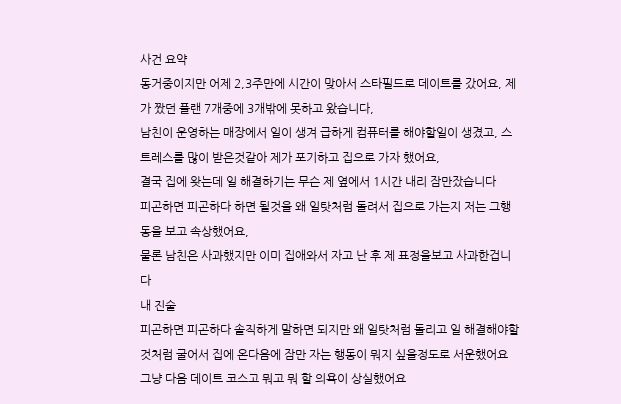사건 요약
동거중이지만 어제 2,3주만에 시간이 맞아서 스타필드로 데이트를 갔어요, 제가 짰던 플랜 7개중에 3개밖에 못하고 왔습니다,
남친이 운영하는 매장에서 일이 생겨 급하게 컴퓨터를 해야할일이 생겼고, 스트레스를 많이 받은것같아 제가 포기하고 집으로 가자 했어요,
결국 집에 왓는데 일 해결하기는 무슨 제 옆에서 1시간 내리 잠만잤습니다
피곤하면 피곤하다 하면 될것을 왜 일탓처럼 돌려서 집으로 가는지 저는 그행동을 보고 속상했어요,
물론 남친은 사과했지만 이미 집애와서 자고 난 후 제 표정을보고 사과한겁니다
내 진술
피곤하면 피곤하다 솔직하게 말하면 되지만 왜 일탓처럼 돌리고 일 해결해야할것처럼 굴어서 집에 온다음에 잠만 자는 행동이 뭐지 싶을정도로 서운했어요 그냥 다음 데이트 코스고 뭐고 뭐 할 의욕이 상실했어요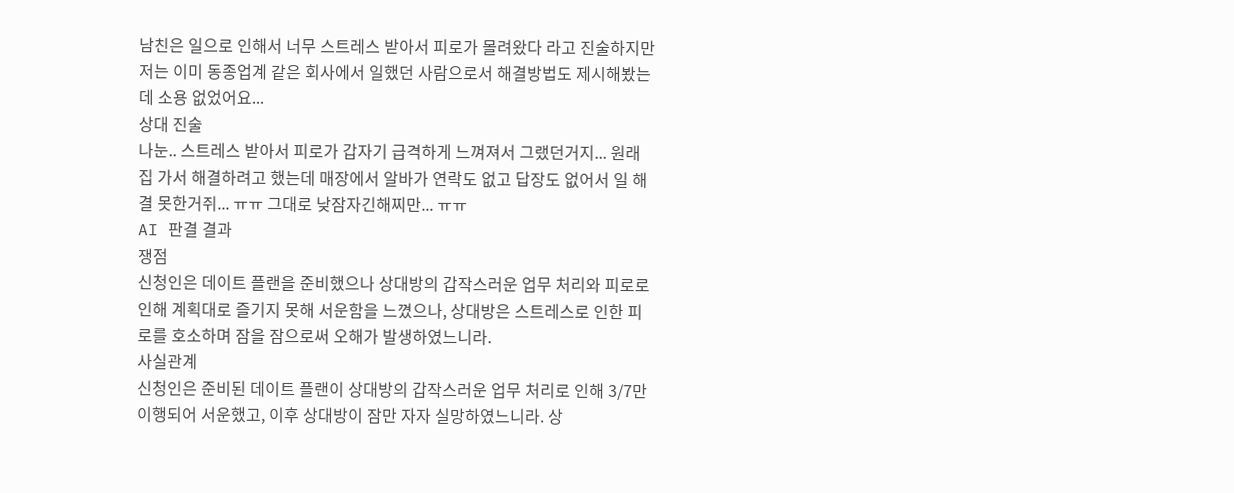남친은 일으로 인해서 너무 스트레스 받아서 피로가 몰려왔다 라고 진술하지만 저는 이미 동종업계 같은 회사에서 일했던 사람으로서 해결방법도 제시해봤는데 소용 없었어요...
상대 진술
나눈.. 스트레스 받아서 피로가 갑자기 급격하게 느껴져서 그랬던거지... 원래 집 가서 해결하려고 했는데 매장에서 알바가 연락도 없고 답장도 없어서 일 해결 못한거쥐... ㅠㅠ 그대로 낮잠자긴해찌만... ㅠㅠ
AI 판결 결과
쟁점
신청인은 데이트 플랜을 준비했으나 상대방의 갑작스러운 업무 처리와 피로로 인해 계획대로 즐기지 못해 서운함을 느꼈으나, 상대방은 스트레스로 인한 피로를 호소하며 잠을 잠으로써 오해가 발생하였느니라.
사실관계
신청인은 준비된 데이트 플랜이 상대방의 갑작스러운 업무 처리로 인해 3/7만 이행되어 서운했고, 이후 상대방이 잠만 자자 실망하였느니라. 상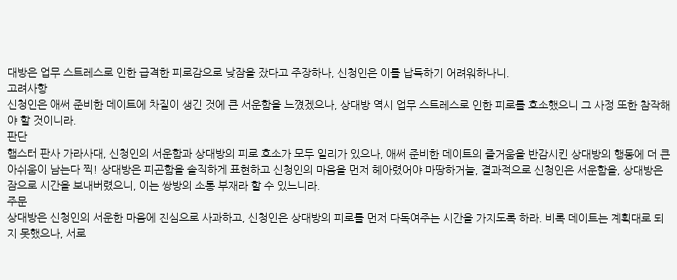대방은 업무 스트레스로 인한 급격한 피로감으로 낮잠을 잤다고 주장하나, 신청인은 이를 납득하기 어려워하나니.
고려사항
신청인은 애써 준비한 데이트에 차질이 생긴 것에 큰 서운함을 느꼈겠으나, 상대방 역시 업무 스트레스로 인한 피로를 호소했으니 그 사정 또한 참작해야 할 것이니라.
판단
햄스터 판사 가라사대, 신청인의 서운함과 상대방의 피로 호소가 모두 일리가 있으나, 애써 준비한 데이트의 즐거움을 반감시킨 상대방의 행동에 더 큰 아쉬움이 남는다 찍! 상대방은 피곤함을 솔직하게 표현하고 신청인의 마음을 먼저 헤아렸어야 마땅하거늘, 결과적으로 신청인은 서운함을, 상대방은 잠으로 시간을 보내버렸으니, 이는 쌍방의 소통 부재라 할 수 있느니라.
주문
상대방은 신청인의 서운한 마음에 진심으로 사과하고, 신청인은 상대방의 피로를 먼저 다독여주는 시간을 가지도록 하라. 비록 데이트는 계획대로 되지 못했으나, 서로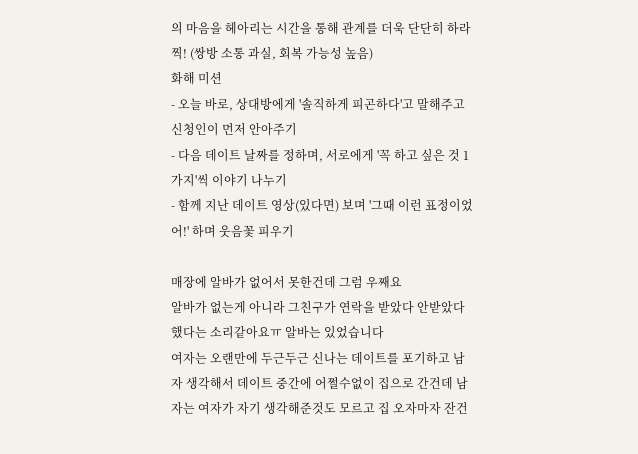의 마음을 헤아리는 시간을 통해 관계를 더욱 단단히 하라 찍! (쌍방 소통 과실, 회복 가능성 높음)
화해 미션
- 오늘 바로, 상대방에게 '솔직하게 피곤하다'고 말해주고 신청인이 먼저 안아주기
- 다음 데이트 날짜를 정하며, 서로에게 '꼭 하고 싶은 것 1가지'씩 이야기 나누기
- 함께 지난 데이트 영상(있다면) 보며 '그때 이런 표정이었어!' 하며 웃음꽃 피우기

매장에 알바가 없어서 못한건데 그럼 우째요
알바가 없는게 아니라 그친구가 연락을 받았다 안받았다 했다는 소리같아요ㅠ 알바는 있었습니다
여자는 오랜만에 두근두근 신나는 데이트를 포기하고 남자 생각해서 데이트 중간에 어쩔수없이 집으로 간건데 남자는 여자가 자기 생각해준것도 모르고 집 오자마자 잔건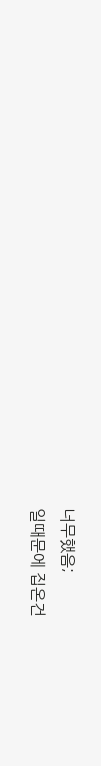너무했음;
일때문에 집온건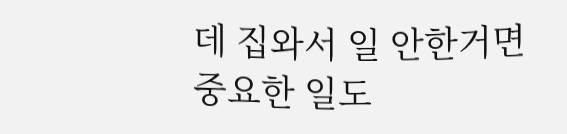데 집와서 일 안한거면 중요한 일도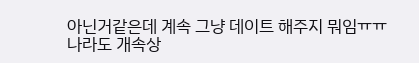아닌거같은데 계속 그냥 데이트 해주지 뭐임ㅠㅠ 나라도 개속상